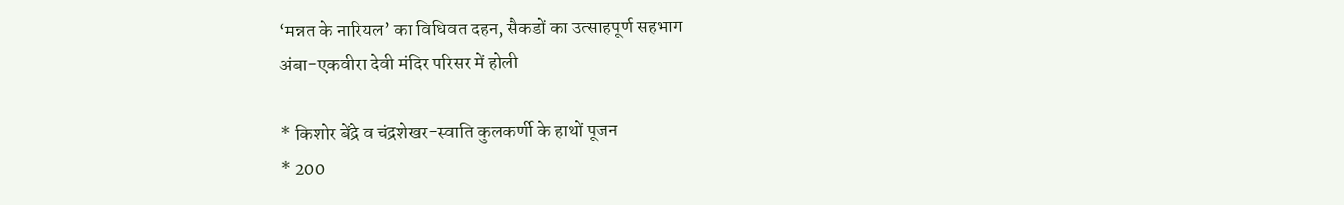‘मन्नत के नारियल’ का विधिवत दहन, सैकडों का उत्साहपूर्ण सहभाग
अंबा-एकवीरा देवी मंदिर परिसर में होली

* किशोर बेंद्रे व चंद्रशेखर-स्वाति कुलकर्णी के हाथों पूजन
* 200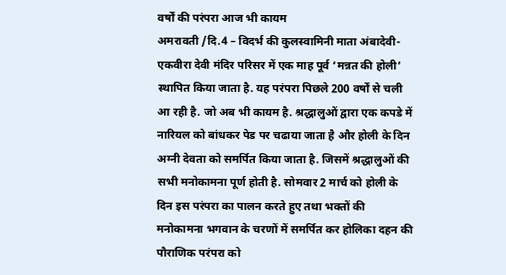वर्षों की परंपरा आज भी कायम
अमरावती /दि.4 – विदर्भ की कुलस्वामिनी माता अंबादेवी-एकवीरा देवी मंदिर परिसर में एक माह पूर्व ‘मन्नत की होली’ स्थापित किया जाता है. यह परंपरा पिछले 200 वर्षों से चली आ रही है. जो अब भी कायम है. श्रद्धालुओं द्वारा एक कपडे में नारियल को बांधकर पेड पर चढाया जाता है और होली के दिन अग्नी देवता को समर्पित किया जाता है. जिसमें श्रद्धालुओं की सभी मनोकामना पूर्ण होती है. सोमवार 2 मार्च को होली के दिन इस परंपरा का पालन करते हुए तथा भक्तों की मनोकामना भगवान के चरणों में समर्पित कर होलिका दहन की पौराणिक परंपरा को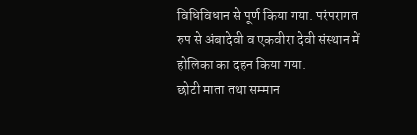विधिविधान से पूर्ण किया गया. परंपरागत रुप से अंबादेवी व एकवीरा देवी संस्थान में होलिका का दहन किया गया.
छोटी माता तथा सम्मान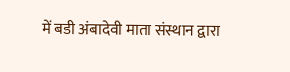में बडी अंबादेवी माता संस्थान द्वारा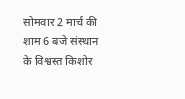सोमवार 2 मार्च की शाम 6 बजे संस्थान के विश्वस्त किशोर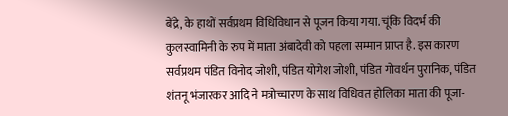बेंद्रे, के हाथों सर्वप्रथम विधिविधान से पूजन किया गया. चूंकि विदर्भ की कुलस्वामिनी के रुप में माता अंबादेवी को पहला सम्मान प्राप्त है. इस कारण सर्वप्रथम पंडित विनोद जोशी, पंडित योगेश जोशी, पंडित गोवर्धन पुरानिक, पंडित शंतनू भंजारकर आदि ने मत्रोच्चारण के साथ विधिवत होलिका माता की पूजा-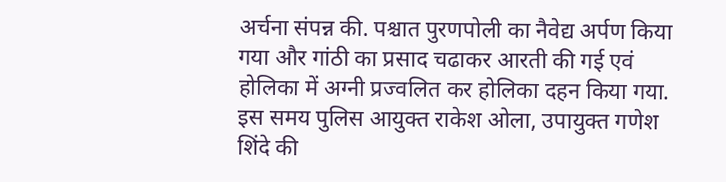अर्चना संपन्न की. पश्चात पुरणपोली का नैवेद्य अर्पण किया गया और गांठी का प्रसाद चढाकर आरती की गई एवं होलिका में अग्नी प्रज्वलित कर होलिका दहन किया गया. इस समय पुलिस आयुक्त राकेश ओला, उपायुक्त गणेश शिंदे की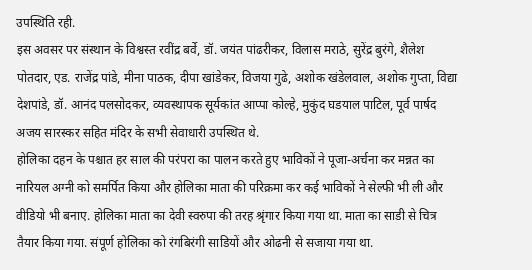उपस्थिति रही.
इस अवसर पर संस्थान के विश्वस्त रवींद्र बर्वे, डॉ. जयंत पांढरीकर, विलास मराठे, सुरेंद्र बुरंगे, शैलेश पोतदार, एड. राजेंद्र पांडे, मीना पाठक, दीपा खांडेकर, विजया गुढे, अशोक खंडेलवाल, अशोक गुप्ता, विद्या देशपांडे, डॉ. आनंद पलसोदकर, व्यवस्थापक सूर्यकांत आप्पा कोल्हे, मुकुंद घडयाल पाटिल, पूर्व पार्षद अजय सारस्कर सहित मंदिर के सभी सेवाधारी उपस्थित थे.
होलिका दहन के पश्चात हर साल की परंपरा का पालन करते हुए भाविकों ने पूजा-अर्चना कर मन्नत का नारियल अग्नी को समर्पित किया और होलिका माता की परिक्रमा कर कई भाविकों ने सेल्फी भी ली और वीडियो भी बनाए. होलिका माता का देवी स्वरुपा की तरह श्रृंगार किया गया था. माता का साडी से चित्र तैयार किया गया. संपूर्ण होलिका को रंगबिरंगी साडियों और ओढनी से सजाया गया था.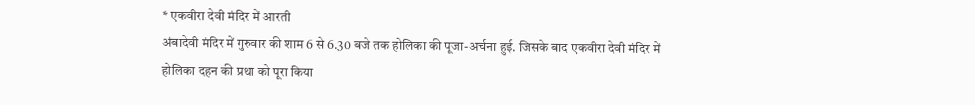* एकवीरा देवी मंदिर में आरती
अंबादेवी मंदिर में गुरुवार की शाम 6 से 6.30 बजे तक होलिका की पूजा-अर्चना हुई. जिसके बाद एकवीरा देवी मंदिर में होलिका दहन की प्रथा को पूरा किया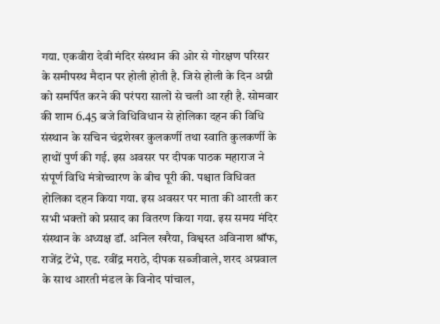गया. एकवीरा देवी मंदिर संस्थान की ओर से गोरक्षण परिसर के समीपस्थ मैदान पर होली होती है. जिसे होली के दिन अग्नी को समर्पित करने की परंपरा सालों से चली आ रही है. सोमवार की शाम 6.45 बजे विधिविधान से होलिका दहन की विधि संस्थान के सचिन चंद्रशेखर कुलकर्णी तथा स्वाति कुलकर्णी के हाथों पुर्ण की गई. इस अवसर पर दीपक पाठक महाराज ने संपूर्ण विधि मंत्रोच्चारण के बीच पूरी की. पश्चात विधिवत होलिका दहन किया गया. इस अवसर पर माता की आरती कर सभी भक्तों को प्रसाद का वितरण किया गया. इस समय मंदिर संस्थान के अध्यक्ष डॉ. अनिल खरैया, विश्वस्त अविनाश श्रॉफ, राजेंद्र टेंभे, एड. रवींद्र मराठे, दीपक सब्जीवाले, शरद अग्रवाल के साथ आरती मंडल के विनोद पांचाल,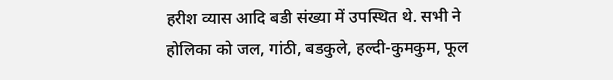हरीश व्यास आदि बडी संख्या में उपस्थित थे. सभी ने होलिका को जल, गांठी, बडकुले, हल्दी-कुमकुम, फूल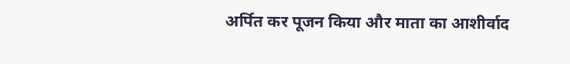अर्पित कर पूजन किया और माता का आशीर्वाद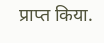प्राप्त किया.